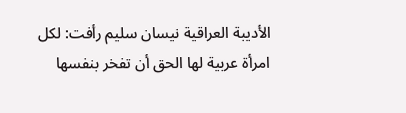الأديبة العراقية نيسان سليم رأفت: لكل امرأة عربية لها الحق أن تفخر بنفسها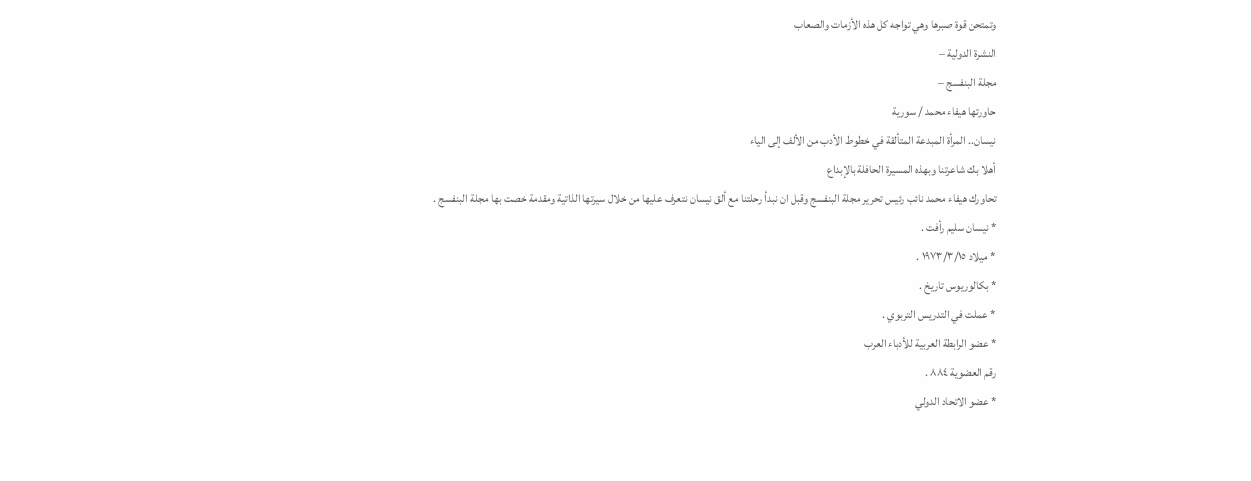وتمتحن قوة صبرها وهي تواجه كل هذه الأزمات والصعاب
النشرة الدولية –
مجلة البنفسج –
حاورتها هيفاء محمد / سورية
نيسان.. المرأة المبدعة المتألقة في خطوط الأدب من الألف إلى الياء
أهلا بك شاعرتنا وبهذه المسيرة الحافلة بالإبداع
تحاورك هيفاء محمد نائب رئيس تحرير مجلة البنفسج وقبل ان نبدأ رحلتنا مع ألق نيسان نتعرف عليها من خلال سيرتها الذاتية ومقدمة خصت بها مجلة البنفسج .
* نيسان سليم رأفت .
* ميلاد ١٩٧٣/٣/١٥ .
* بكالوريوس تاريخ .
* عملت في التدريس التربوي .
* عضو الرابطة العربية للأدباء العرب
رقم العضوية ٨٨٤ .
* عضو الاتحاد الدولي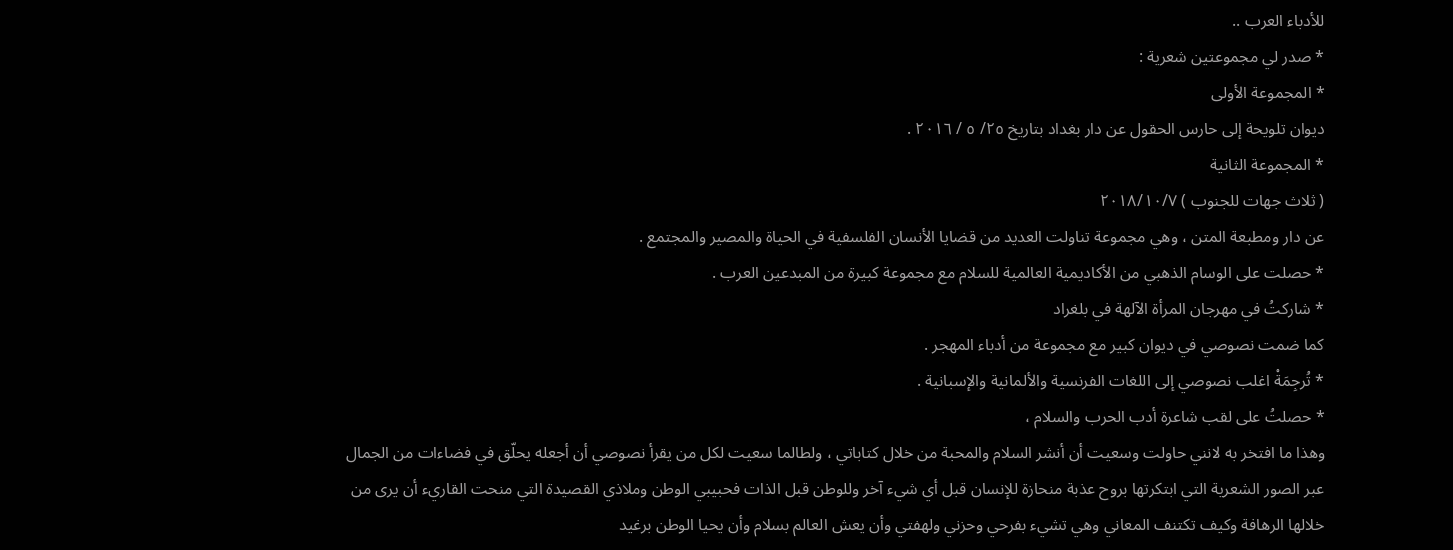للأدباء العرب ..
* صدر لي مجموعتين شعرية :
* المجموعة الأولى
ديوان تلويحة إلى حارس الحقول عن دار بغداد بتاريخ ٢٥/ ٥ / ٢٠١٦ .
* المجموعة الثانية
( ثلاث جهات للجنوب ) ٢٠١٨/١٠/٧
عن دار ومطبعة المتن ، وهي مجموعة تناولت العديد من قضايا الأنسان الفلسفية في الحياة والمصير والمجتمع .
* حصلت على الوسام الذهبي من الأكاديمية العالمية للسلام مع مجموعة كبيرة من المبدعين العرب .
* شاركتُ في مهرجان المرأة الآلهة في بلغراد
كما ضمت نصوصي في ديوان كبير مع مجموعة من أدباء المهجر .
* تُرجِمَةْ اغلب نصوصي إلى اللغات الفرنسية والألمانية والإسبانية .
* حصلتُ على لقب شاعرة أدب الحرب والسلام ،
وهذا ما افتخر به لانني حاولت وسعيت أن أنشر السلام والمحبة من خلال كتاباتي ، ولطالما سعيت لكل من يقرأ نصوصي أن أجعله يحلّق في فضاءات من الجمال عبر الصور الشعرية التي ابتكرتها بروح عذبة منحازة للإنسان قبل أي شيء آخر وللوطن قبل الذات فحبيبي الوطن وملاذي القصيدة التي منحت القاريء أن يرى من خلالها الرهافة وكيف تكتنف المعاني وهي تشيء بفرحي وحزني ولهفتي وأن يعش العالم بسلام وأن يحيا الوطن برغيد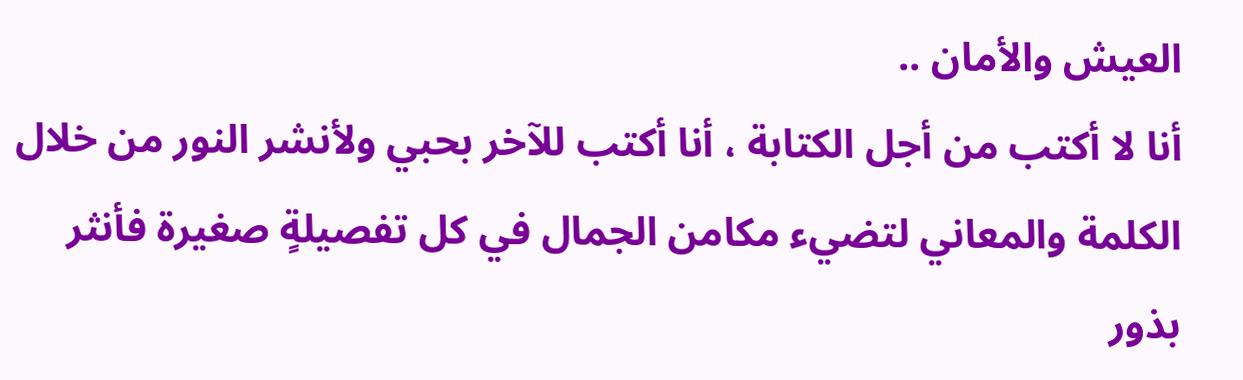العيش والأمان ..
أنا لا أكتب من أجل الكتابة ، أنا أكتب للآخر بحبي ولأنشر النور من خلال الكلمة والمعاني لتضيء مكامن الجمال في كل تفصيلةٍ صغيرة فأنثر بذور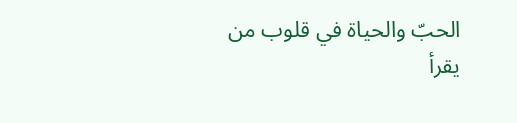الحبّ والحياة في قلوب من يقرأ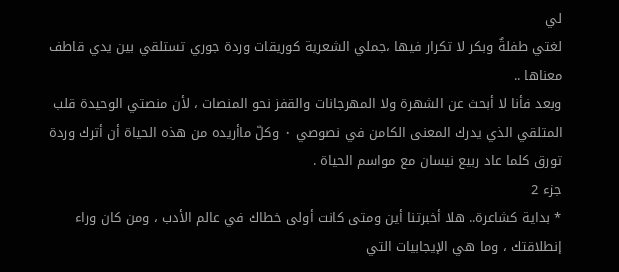لي
لغتي طفلةٌ وبكر لا تكرار فيها ،جملي الشعرية كوريقات وردة جوري تستلقي بين يدي قاطف معناها ..
وبعد فأنا لا أبحث عن الشهرة ولا المهرجانات والقفز نحو المنصات ، لأن منصتي الوحيدة قلب المتلقي الذي يدرك المعنى الكامن في نصوصي ٠ وكلّ ماأريده من هذه الحياة أن أترك وردة تورق كلما عاد ربيع نيسان مع مواسم الحياة .
جزء 2
* بداية كشاعرة.. هلا أخبرتنا أين ومتى كانت أولى خطاك في عالم الأدب ، ومن كان وراء إنطلاقتك ، وما هي الإيجابيات التي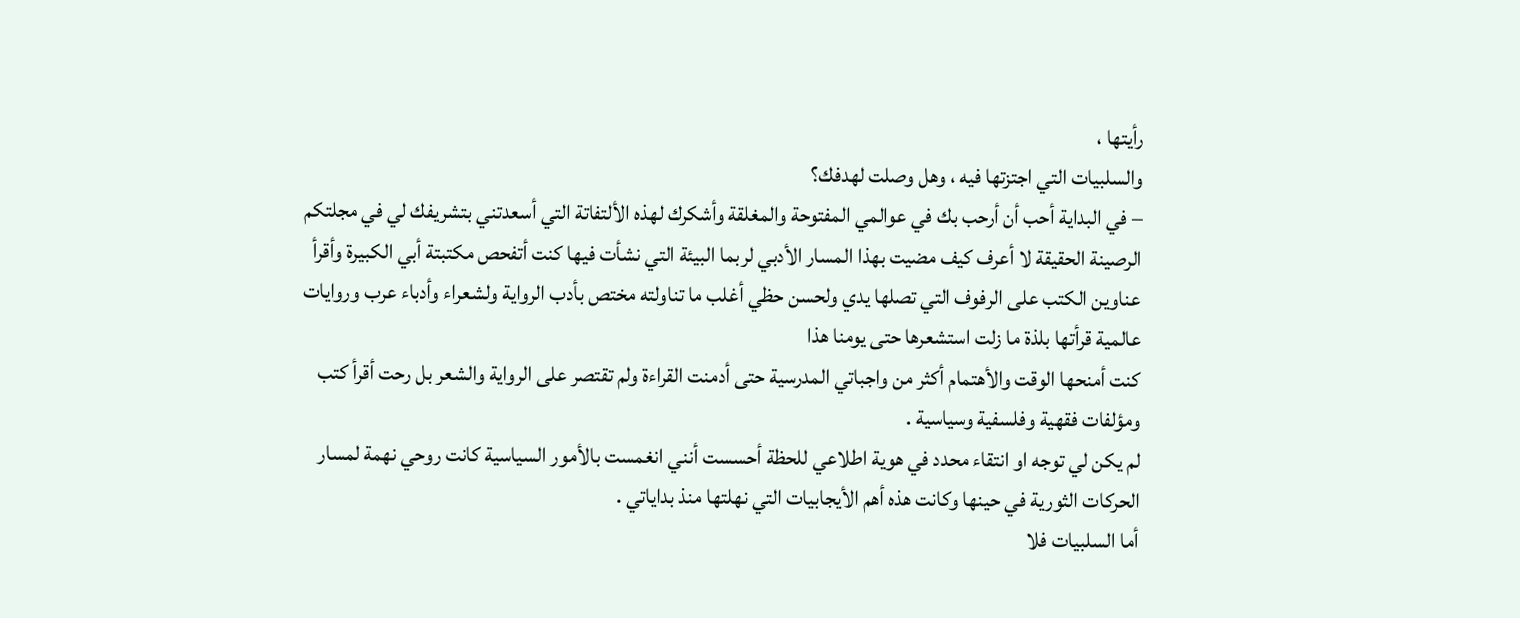رأيتها ،
والسلبيات التي اجتزتها فيه ، وهل وصلت لهدفك؟
– في البداية أحب أن أرحب بك في عوالمي المفتوحة والمغلقة وأشكرك لهذه الألتفاتة التي أسعدتني بتشريفك لي في مجلتكم الرصينة الحقيقة لا أعرف كيف مضيت بهذا المسار الأدبي لربما البيئة التي نشأت فيها كنت أتفحص مكتبتة أبي الكبيرة وأقرأ عناوين الكتب على الرفوف التي تصلها يدي ولحسن حظي أغلب ما تناولته مختص بأدب الرواية ولشعراء وأدباء عرب وروايات عالمية قرأتها بلذة ما زلت استشعرها حتى يومنا هذا
كنت أمنحها الوقت والأهتمام أكثر من واجباتي المدرسية حتى أدمنت القراءة ولم تقتصر على الرواية والشعر بل رحت أقرأ كتب ومؤلفات فقهية وفلسفية وسياسية .
لم يكن لي توجه او انتقاء محدد في هوية اطلاعي للحظة أحسست أنني انغمست بالأمور السياسية كانت روحي نهمة لمسار الحركات الثورية في حينها وكانت هذه أهم الأيجابيات التي نهلتها منذ بداياتي .
أما السلبيات فلا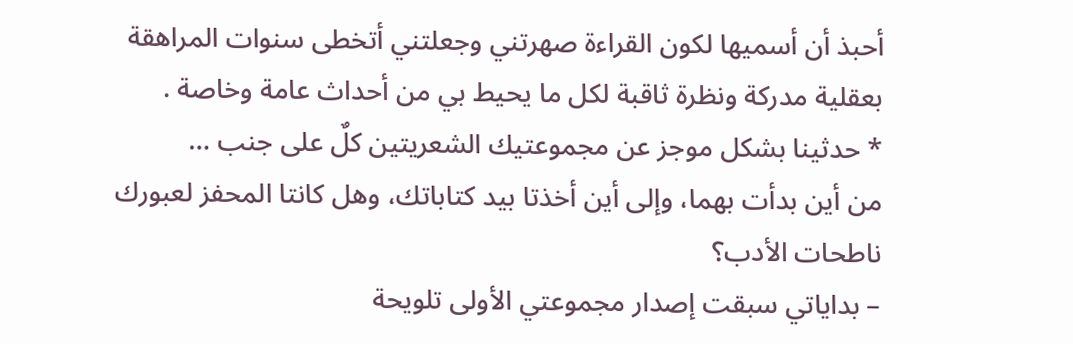أحبذ أن أسميها لكون القراءة صهرتني وجعلتني أتخطى سنوات المراهقة بعقلية مدركة ونظرة ثاقبة لكل ما يحيط بي من أحداث عامة وخاصة .
* حدثينا بشكل موجز عن مجموعتيك الشعريتين كلٌ على جنب …
من أين بدأت بهما، وإلى أين أخذتا بيد كتاباتك، وهل كانتا المحفز لعبورك ناطحات الأدب؟
– بداياتي سبقت إصدار مجموعتي الأولى تلويحة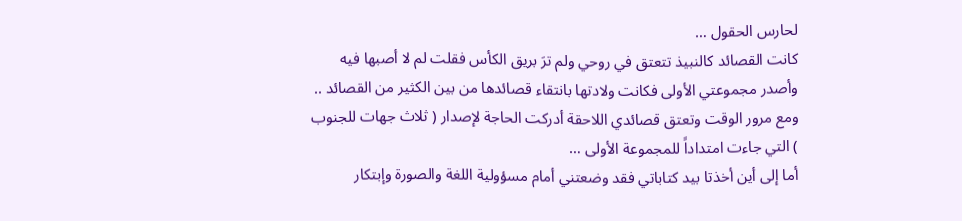لحارس الحقول …
كانت القصائد كالنبيذ تتعتق في روحي ولم ترَ بريق الكأس فقلت لم لا أصبها فيه وأصدر مجموعتي الأولى فكانت ولادتها بانتقاء قصائدها من بين الكثير من القصائد ..
ومع مرور الوقت وتعتق قصائدي اللاحقة أدركت الحاجة لإصدار ( ثلاث جهات للجنوب ) التي جاءت امتداداً للمجموعة الأولى …
أما إلى أين أخذتا بيد كتاباتي فقد وضعتني أمام مسؤولية اللغة والصورة وإبتكار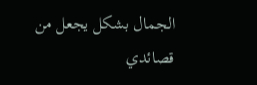الجمال بشكل يجعل من قصائدي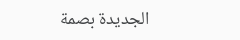الجديدة بصمة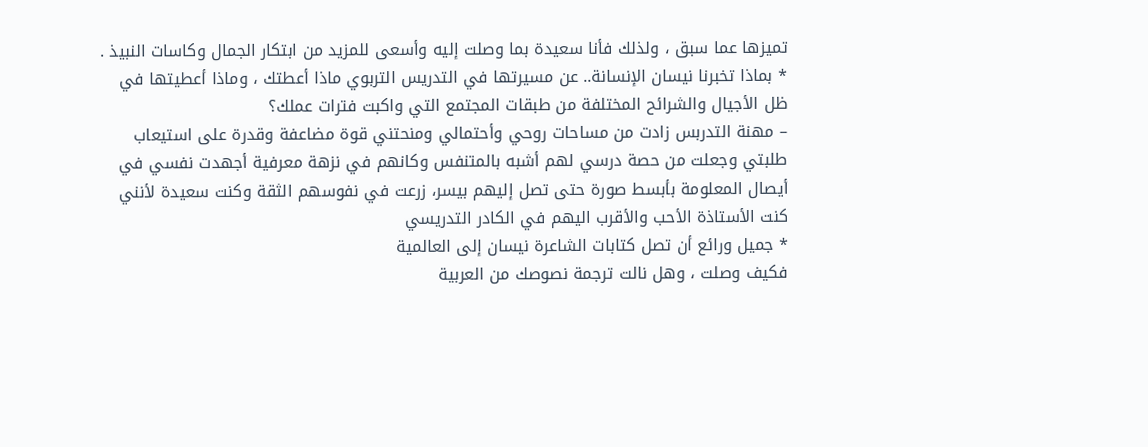تميزها عما سبق ، ولذلك فأنا سعيدة بما وصلت إليه وأسعى للمزيد من ابتكار الجمال وكاسات النبيذ .
* بماذا تخبرنا نيسان الإنسانة.. عن مسيرتها في التدريس التربوي ماذا أعطتك ، وماذا أعطيتها في ظل الأجيال والشرائح المختلفة من طبقات المجتمع التي واكبت فترات عملك؟
– مهنة التدربس زادت من مساحات روحي وأحتمالي ومنحتني قوة مضاعفة وقدرة على استيعاب طلبتي وجعلت من حصة درسي لهم أشبه بالمتنفس وكانهم في نزهة معرفية أجهدت نفسي في أيصال المعلومة بأبسط صورة حتى تصل إليهم بيسر، زرعت في نفوسهم الثقة وكنت سعيدة لأنني كنت الأستاذة الأحب والأقرب اليهم في الكادر التدريسي
* جميل ورائع أن تصل كتابات الشاعرة نيسان إلى العالمية
فكيف وصلت ، وهل نالت ترجمة نصوصك من العربية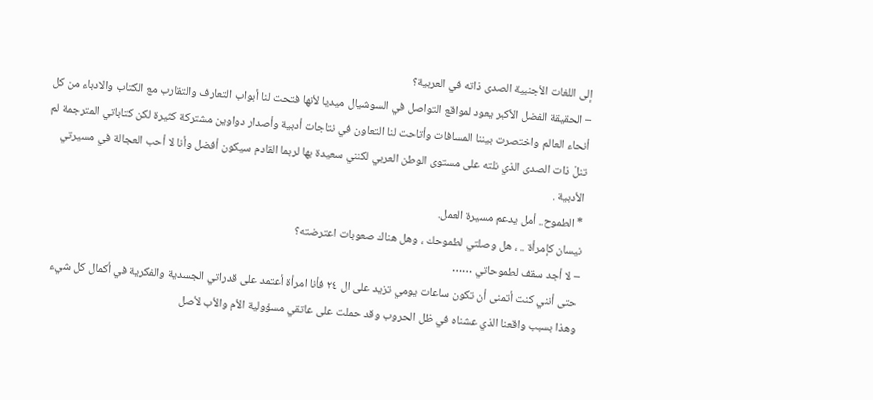إلى اللغات الأجنبية الصدى ذاته في العربية؟
– الحقيقة الفضل الأكبر يعود لمواقع التواصل في السوشيال ميديا لأنها فتحت لنا أبواب التعارف والتقارب مع الكتاب والادباء من كل أنحاء العالم واختصرت بيننا المسافات وأتاحت لنا التعاون في نتاجات أدبية وأصدار دواوين مشتركة كثيرة لكن كتاباتي المترجمة لم تنلْ ذات الصدى الذي نلته على مستوى الوطن العربي لكنني سعيدة بها لربما القادم سيكون أفضل وأنا لا أحب العجالة في مسيرتي الأدبية .
* الطموح.. أمل يدعم مسيرة العمل.
نيسان كإمرأة .. ، هل وصلتي لطموحك ، وهل هناك صعوبات اعترضته؟
– لا أجد سقف لطموحاتي ……
حتى أنني كنت أتمنى أن تكون ساعات يومي تزيد على ال ٢٤ فأنا امرأة أعتمد على قدراتي الجسدية والفكرية في أكمال كل شيء وهذا بسبب واقعنا الذي عشناه في ظل الحروب وقد حملت على عاتقي مسؤولية الأم والأب لأصل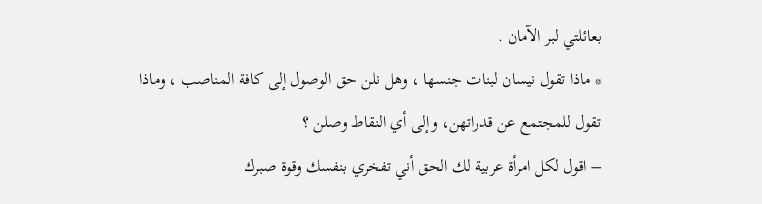بعائلتي لبر الآمان .
* ماذا تقول نيسان لبنات جنسها ، وهل نلن حق الوصول إلى كافة المناصب ، وماذا تقول للمجتمع عن قدراتهن، وإلى أي النقاط وصلن ؟
– اقول لكل امرأة عربية لك الحق أني تفخري بنفسك وقوة صبرك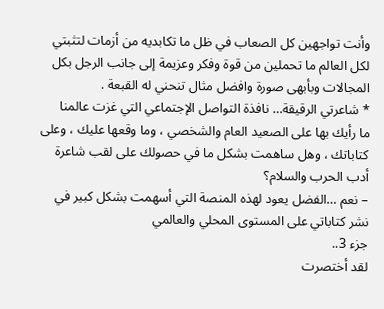وأنت تواجهين كل الصعاب في ظل ما تكابديه من أزمات لتثبتي لكل العالم ما تحملين من قوة وفكر وعزيمة إلى جانب الرجل بكل المجالات وبأبهى صورة وافضل مثال تنحني له القبعة .
* شاعرتي الرقيقة… نافذة التواصل الإجتماعي التي غزت عالمنا
ما رأيك بها على الصعيد العام والشخصي ، وما وقعها عليك ، وعلى كتاباتك ، وهل ساهمت بشكل ما في حصولك على لقب شاعرة أدب الحرب والسلام؟
– نعم …الفضل يعود لهذه المنصة التي أسهمت بشكل كبير في نشر كتاباتي على المستوى المحلي والعالمي
جزء 3..
لقد أختصرت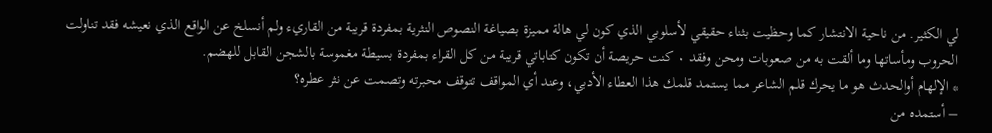لي الكثير. من ناحية الانتشار كما وحظيت بثناء حقيقي لأسلوبي الذي كون لي هالة مميزة بصياغة النصوص النثرية بمفردة قريبة من القاريء ولم أنسلخ عن الواقع الذي نعيشه فقد تناولت الحروب ومأساتها وما ألقت به من صعوبات ومحن وفقد ٠ كنت حريصة أن تكون كتاباتي قريبة من كل القراء بمفردة بسيطة مغموسة بالشجن القابل للهضم.
* الإلهام أوالحدث هو ما يحرك قلم الشاعر مما يستمد قلمك هذا العطاء الأدبي، وعند أي المواقف تتوقف محبرته وتصمت عن نثر عطره؟
– أستمده من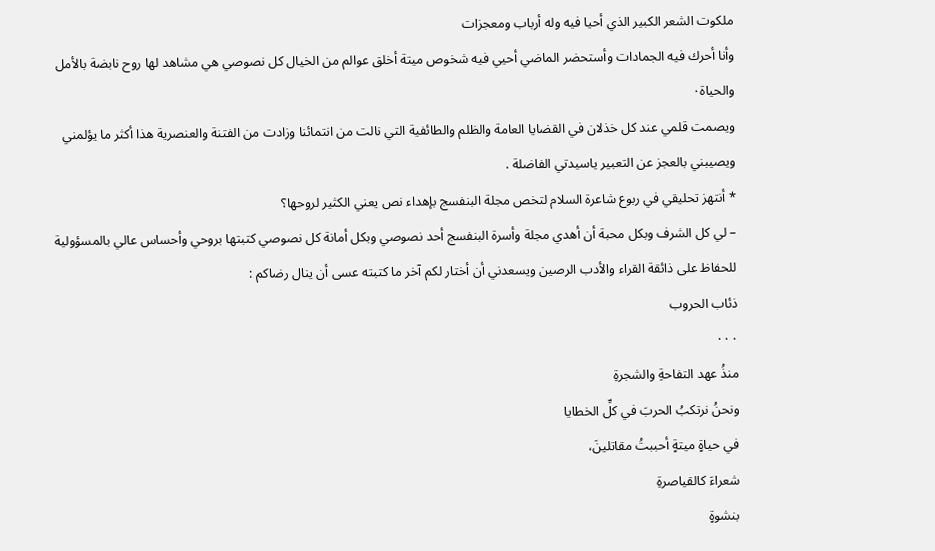ملكوت الشعر الكبير الذي أحيا فيه وله أرباب ومعجزات
وأنا أحرك فيه الجمادات وأستحضر الماضي أحيي فيه شخوص ميتة أخلق عوالم من الخيال كل نصوصي هي مشاهد لها روح نابضة بالأمل والحياة٠
ويصمت قلمي عند كل خذلان في القضايا العامة والظلم والطائفية التي نالت من انتمائنا وزادت من الفتنة والعنصرية هذا أكثر ما يؤلمني ويصيبني بالعجز عن التعبير ياسيدتي الفاضلة .
* أنتهز تحليقي في ربوع شاعرة السلام لتخص مجلة البنفسج بإهداء نص يعني الكثير لروحها؟
– لي كل الشرف وبكل محبة أن أهدي مجلة وأسرة البنفسج أحد نصوصي وبكل أمانة كل نصوصي كتبتها بروحي وأحساس عالي بالمسؤولية للحفاظ على ذائقة القراء والأدب الرصين ويسعدني أن أختار لكم آخر ما كتبته عسى أن ينال رضاكم :
ذئاب الحروب
٠٠٠
منذُ عهد التفاحةِ والشجرةِ
ونحنُ نرتكبُ الحربَ في كلِّ الخطايا
في حياةٍ ميتةٍ أحببتُ مقاتلينَ،
شعراءَ كالقياصرةِ
بنشوةٍ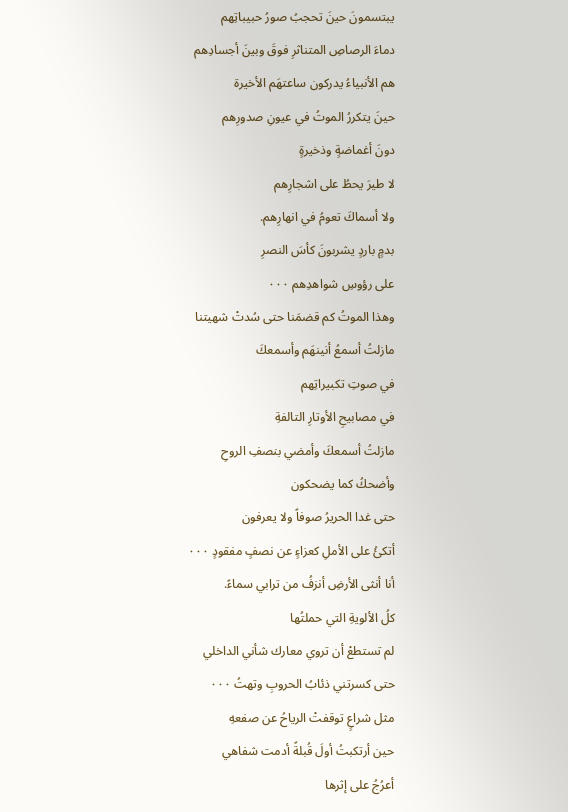يبتسمونَ حينَ تحجبُ صورُ حبيباتِهم
دماءَ الرصاصِ المتناثرِ فوقَ وبينَ أجسادِهم
هم الأنبياءُ يدركون ساعتهَم الأخيرة
حينَ يتكررُ الموتُ في عيونِ صدورِهم
دونَ أغماضةٍ وذخيرةٍ
لا طيرَ يحطُ على اشجارِهم
ولا أسماكَ تعومُ في انهارِهم.
بدمٍ باردٍ يشربونَ كأسَ النصرِ
على رؤوسِ شواهدِهم ٠٠٠
وهذا الموتُ كم قضمَنا حتى سُدتْ شهيتنا
مازلتُ أسمعُ أنينهَم وأسمعكَ
في صوتِ تكبيراتِهم
في مصابيحِ الأوتارِ التالفةِ
مازلتُ أسمعكَ وأمضي بنصفِ الروحِ
وأضحكُ كما يضحكون
حتى غدا الحريرُ صوفاً ولا يعرفون
أتكئُ على الأملِ كعزاءٍ عن نصفٍ مفقودٍ ٠٠٠
أنا أنثى الأرضِ أنزفُ من ترابي سماءً.
كلُ الألويةِ التي حملتُها
لم تستطعْ أن تروي معارك شأني الداخلي
حتى كسرتني ذئابُ الحروبِ وتهتُ ٠٠٠
مثل شراعٍ توقفتْ الرياحُ عن صفعهِ
حين أرتكبتُ أولَ قُبلةً أدمت شفاهي
أعرُجُ على إثرها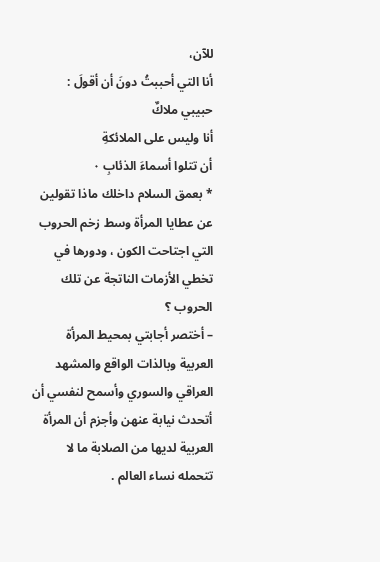للآن،
أنا التي أحببتُ دونَ أن أقولَ :
حبيبي ملاكٌ
أنا وليس على الملائكةِ
أن تتلوا أسماءَ الذئابِ ٠
* بعمق السلام داخلك ماذا تقولين عن عطايا المرأة وسط زخم الحروب التي اجتاحت الكون ، ودورها في تخطي الأزمات الناتجة عن تلك الحروب ؟
– أختصر أجابتي بمحيط المرأة العربية وبالذات الواقع والمشهد العراقي والسوري وأسمح لنفسي أن أتحدث نيابة عنهن وأجزم أن المرأة العربية لديها من الصلابة ما لا تتحمله نساء العالم .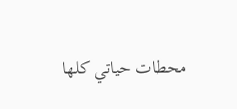محطات حياتي كلها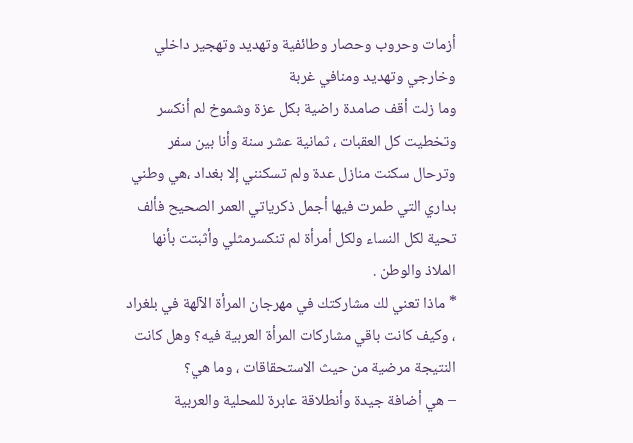أزمات وحروب وحصار وطائفية وتهديد وتهجير داخلي وخارجي وتهديد ومنافي غربة
وما زلت أقف صامدة راضية بكل عزة وشموخ لم أنكسر وتخطيت كل العقبات ، ثمانية عشر سنة وأنا بين سفر وترحال سكنت منازل عدة ولم تسكنني إلا بغداد ،هي وطني بداري التي طمرت فيها أجمل ذكرياتي العمر الصحيح فألف تحية لكل النساء ولكل أمرأة لم تنكسرمثلي وأثبتت بأنها الملاذ والوطن .
* ماذا تعني لك مشاركتك في مهرجان المرأة الآلهة في بلغراد ، وكيف كانت باقي مشاركات المرأة العربية فيه؟ وهل كانت النتيجة مرضية من حيث الاستحقاقات ، وما هي؟
– هي أضافة جيدة وأنطلاقة عابرة للمحلية والعربية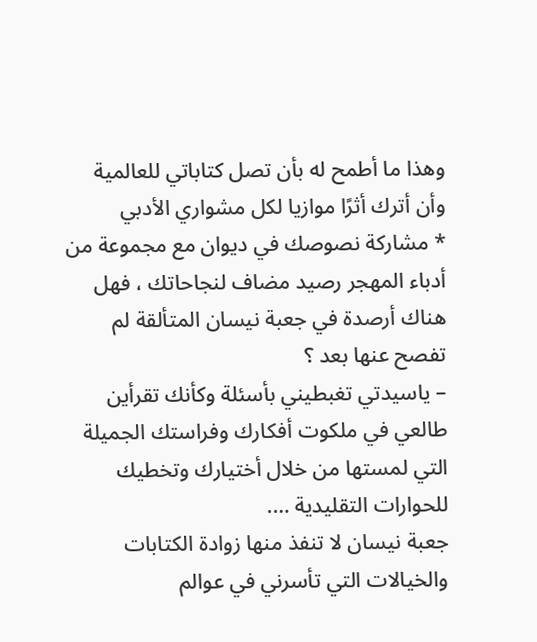وهذا ما أطمح له بأن تصل كتاباتي للعالمية وأن أترك أثرًا موازيا لكل مشواري الأدبي
* مشاركة نصوصك في ديوان مع مجموعة من أدباء المهجر رصيد مضاف لنجاحاتك ، فهل هناك أرصدة في جعبة نيسان المتألقة لم تفصح عنها بعد ؟
– ياسيدتي تغبطيني بأسئلة وكأنك تقرأين طالعي في ملكوت أفكارك وفراستك الجميلة التي لمستها من خلال أختيارك وتخطيك للحوارات التقليدية ….
جعبة نيسان لا تنفذ منها زوادة الكتابات والخيالات التي تأسرني في عوالم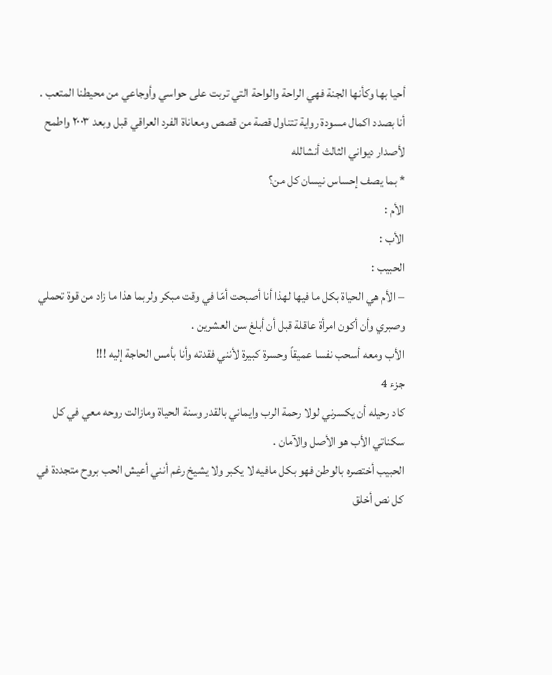أحيا بها وكأنها الجنة فهي الراحة والواحة التي تربت على حواسي وأوجاعي من محيطنا المتعب .
أنا بصدد اكمال مسودة رواية تتناول قصة من قصص ومعاناة الفرد العراقي قبل وبعد ٢٠٠٣ واطمح لأصدار ديواني الثالث أنشالله
* بما يصف إحساس نيسان كل من؟
الأم :
الأب :
الحبيب :
– الأم هي الحياة بكل ما فيها لهذا أنا أصبحت أمّا في وقت مبكر ولربما هذا ما زاد من قوة تحملي وصبري وأن أكون امرأة عاقلة قبل أن أبلغ سن العشرين .
الأب ومعه أسحب نفسا عميقاً وحسرة كبيرة لأنني فقدته وأنا بأمس الحاجة إليه !!!
جزء 4
كاد رحيله أن يكسرني لولا رحمة الرب وايماني بالقدر وسنة الحياة ومازالت روحه معي في كل سكناتي الأب هو الأصل والآمان .
الحبيب أختصره بالوطن فهو بكل مافيه لا يكبر ولا يشيخ رغم أنني أعيش الحب بروح متجددة في كل نص أخلق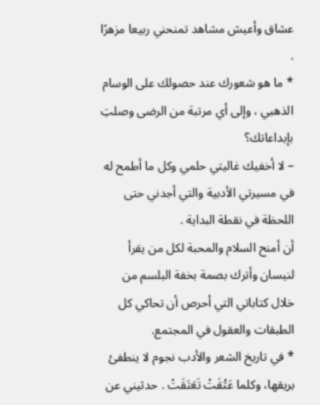عشاق وأعيش مشاهد تمنحني ربيعا مزهرًا .
* ما هو شعورك عند حصولك على الوسام الذهبي ، وإلى أي مرتبة من الرضى وصلتِ بإبداعاتك؟
– لا أخفيك غاليتي حلمي وكل ما أطمح له في مسيرتي الأدبية والتي أجدني حتى اللحظة في نقطة البداية .
أن أمنح السلام والمحبة لكل من يقرأ لنيسان وأترك بصمة بخفة البلسم من خلال كتاباتي التي أحرص أن تحاكي كل الطبقات والعقول في المجتمع.
* في تاريخ الشعر والأدب نجوم لا ينطفئ بريقها، وكلما عَتُقَتْ تَعَتَقَتْ . حدثيني عن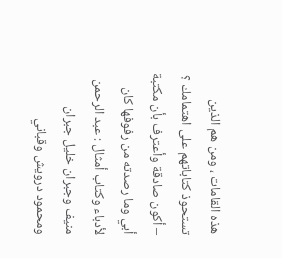هذه القامات ، ومن هم الذين تستحوذ كتاباتهم على اهتمامك ؟
– أكون صادقة وأعترف بأن مكتبة أبي وما رصدته من رفوفها كان لأدباء وكتاب أمثال : عبد الرحمن منيف وجبران خليل جبران ومحمود درويش وقباني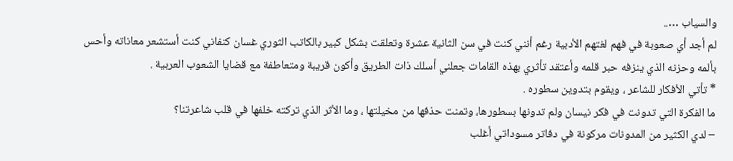والسياب …..
لم أجد أي صعوبة في فهم لغتهم الأدبية رغم أنني كنت في سن الثانية عشرة وتعلقت بشكل كبير بالكاتب الثوري غسان كنفاني كنت أستشعر معاناته وأحس بألمه وحزنه الذي ينزفه حبر قلمه وأعتقد تأثري بهذه القامات جعلني أسلك ذات الطريق وأكون قريبة ومتعاطفة مع قضايا الشعوب العربية .
* تأتي الأفكار للشاعر ، ويقوم بتدوين سطوره .
ما الفكرة التي تدونت في فكر نيسان ولم تدونها بسطورها، وتمنت حذفها من مخيلتها ، وما الأثر الذي تركته خلفها في قلب شاعرتنا؟
– لدي الكثير من المدونات مركونة في دفاتر مسوداتي أغلب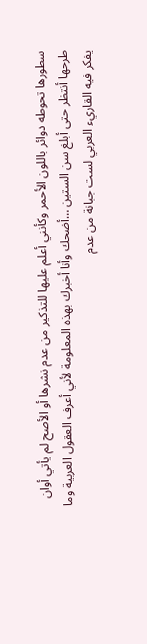سطورها تحوطه دوائر باللون الأحمر وكأنني أعلم عليها للتذكير من عدم نشرها أو الأصح لم يأتي أوان طرحها أنتظر حتى أبلغ سن الستين …أضحك وأنا أخبرك بهذه المعلومة لأني أعرف العقول العربية وما يفكر فيه القاريء العربي لست جبانة من عدم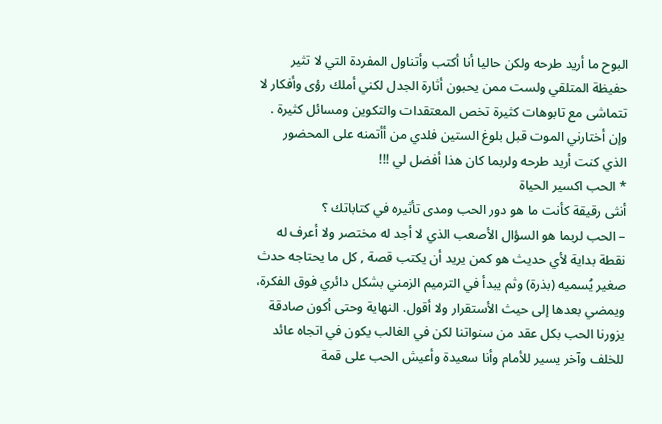البوح ما أريد طرحه ولكن حاليا أنا أكتب وأتناول المفردة التي لا تثير حفيظة المتلقي ولست ممن يحبون أثارة الجدل لكني أملك رؤى وأفكار لا تتماشى مع تابوهات كثيرة تخص المعتقدات والتكوين ومسائل كثيرة .
وإن أختارني الموت قبل بلوغ الستين فلدي من أأتمنه على المحضور الذي كنت أريد طرحه ولربما كان هذا أفضل لي !!!
* الحب اكسير الحياة
أنثى رقيقة كأنت ما هو دور الحب ومدى تأثيره في كتاباتك ؟
– الحب لربما هو السؤال الأصعب الذي لا أجد له مختصر ولا أعرف له نقطة بداية لأي حديث هو كمن يريد أن يكتب قصة , كل ما يحتاجه حدث صغير يُسميه (بذرة) وثم يبدأ في الترميم الزمني بشكل دائري فوق الفكرة، ويمضي بعدها إلى حيث الأستقرار ولا أقول. النهاية وحتى أكون صادقة يزورنا الحب بكل عقد من سنواتنا لكن في الغالب يكون في اتجاه عائد للخلف وآخر يسير للأمام وأنا سعيدة وأعيش الحب على قمة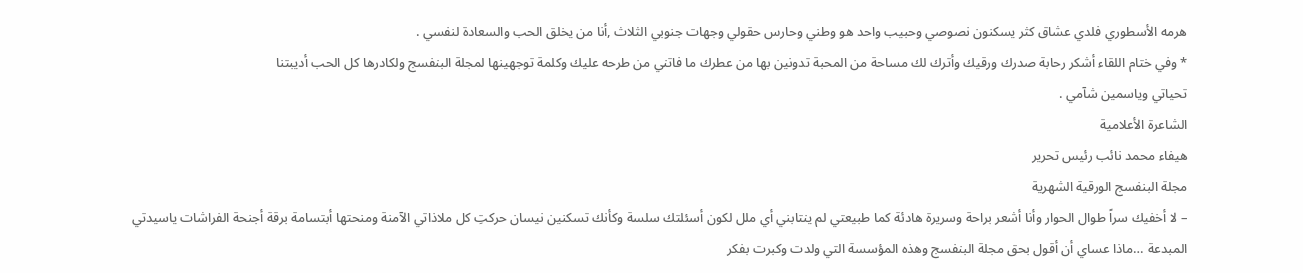هرمه الأسطوري فلدي عشاق كثر يسكنون نصوصي وحبيب واحد هو وطني وحارس حقولي وجهات جنوبي الثلاث ,أنا من يخلق الحب والسعادة لنفسي .
* وفي ختام اللقاء أشكر رحابة صدرك ورقيك وأترك لك مساحة من المحبة تدونين بها من عطرك ما فاتني من طرحه عليك وكلمة توجهينها لمجلة البنفسج ولكادرها كل الحب أديبتنا
تحياتي وياسمين شآمي .
الشاعرة الأعلامية
هيفاء محمد نائب رئيس تحرير
مجلة البنفسج الورقية الشهرية
– لا أخفيك سراً طوال الحوار وأنا أشعر براحة وسريرة هادئة كما طبيعتي لم ينتابني أي ملل لكون أسئلتك سلسة وكأنك تسكنين نيسان حركتِ كل ملاذاتي الآمنة ومنحتها أبتسامة برقة أجنحة الفراشات ياسيدتي المبدعة …ماذا عساي أن أقول بحق مجلة البنفسج وهذه المؤسسة التي ولدت وكبرت بفكر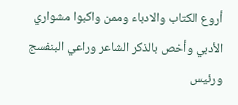أروع الكتاب والادباء وممن واكبوا مشواري الأدبي وأخص بالذكر الشاعر وراعي البنفسج ورئيس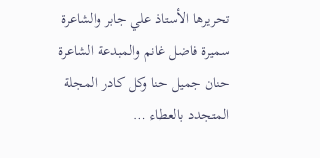تحريرها الأستاذ علي جابر والشاعرة سميرة فاضل غانم والمبدعة الشاعرة حنان جميل حنا وكل كادر المجلة المتجدد بالعطاء …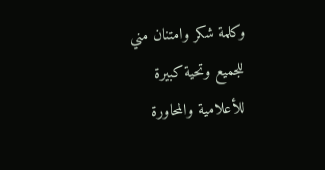وكلمة شكر وامتنان مني للجميع وتحية كبيرة للأعلامية والمحاورة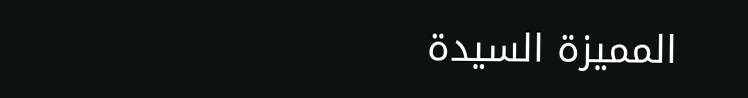المميزة السيدة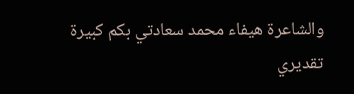والشاعرة هيفاء محمد سعادتي بكم كبيرة
تقديري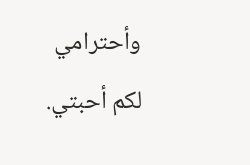وأحترامي لكم أحبتي.